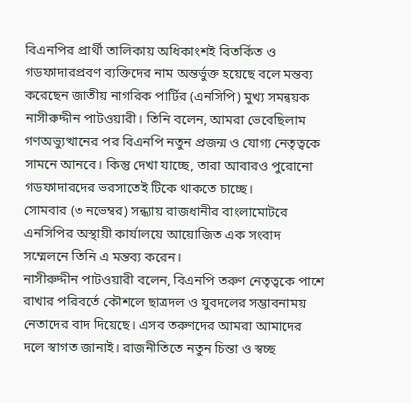বিএনপির প্রার্থী তালিকায় অধিকাংশই বিতর্কিত ও গডফাদারপ্রবণ ব্যক্তিদের নাম অন্তর্ভুক্ত হয়েছে বলে মন্তব্য করেছেন জাতীয় নাগরিক পার্টির (এনসিপি) মুখ্য সমন্বয়ক নাসীরুদ্দীন পাটওয়ারী। তিনি বলেন, আমরা ভেবেছিলাম গণঅভ্যুত্থানের পর বিএনপি নতুন প্রজন্ম ও যোগ্য নেতৃত্বকে সামনে আনবে। কিন্তু দেখা যাচ্ছে, তারা আবারও পুরোনো গডফাদারদের ভরসাতেই টিকে থাকতে চাচ্ছে।
সোমবার (৩ নভেম্বর) সন্ধ্যায় রাজধানীর বাংলামোটরে এনসিপির অস্থায়ী কার্যালয়ে আয়োজিত এক সংবাদ সম্মেলনে তিনি এ মন্তব্য করেন।
নাসীরুদ্দীন পাটওয়ারী বলেন, বিএনপি তরুণ নেতৃত্বকে পাশে রাখার পরিবর্তে কৌশলে ছাত্রদল ও যুবদলের সম্ভাবনাময় নেতাদের বাদ দিয়েছে। এসব তরুণদের আমরা আমাদের দলে স্বাগত জানাই। রাজনীতিতে নতুন চিন্তা ও স্বচ্ছ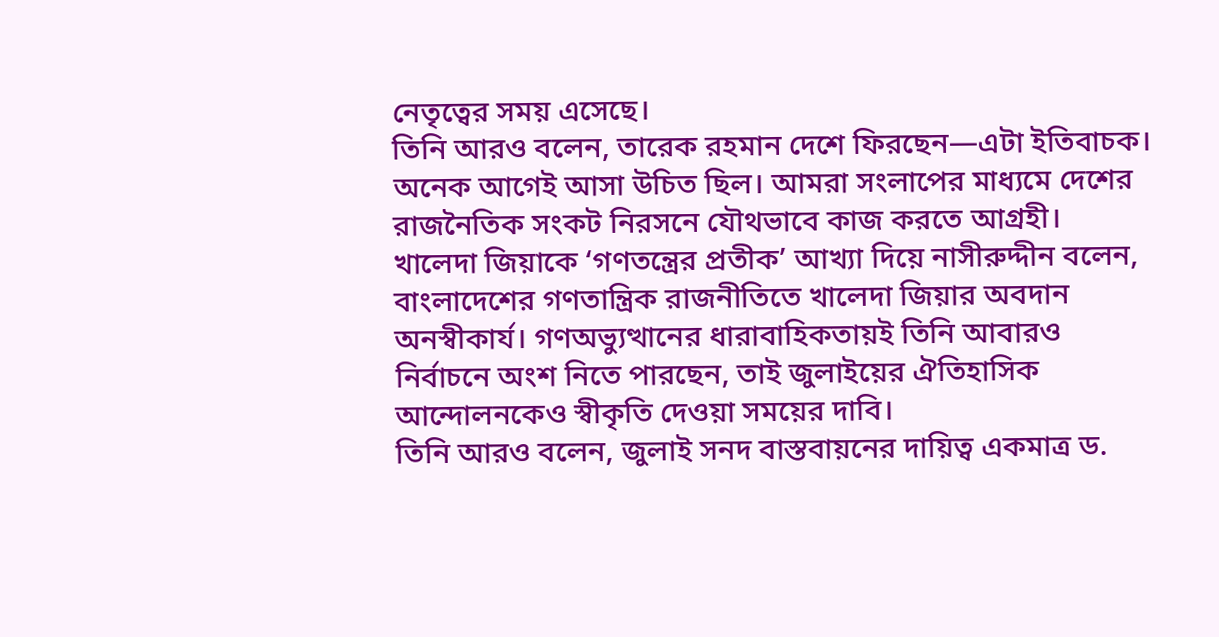নেতৃত্বের সময় এসেছে।
তিনি আরও বলেন, তারেক রহমান দেশে ফিরছেন—এটা ইতিবাচক। অনেক আগেই আসা উচিত ছিল। আমরা সংলাপের মাধ্যমে দেশের রাজনৈতিক সংকট নিরসনে যৌথভাবে কাজ করতে আগ্রহী।
খালেদা জিয়াকে ‘গণতন্ত্রের প্রতীক’ আখ্যা দিয়ে নাসীরুদ্দীন বলেন, বাংলাদেশের গণতান্ত্রিক রাজনীতিতে খালেদা জিয়ার অবদান অনস্বীকার্য। গণঅভ্যুত্থানের ধারাবাহিকতায়ই তিনি আবারও নির্বাচনে অংশ নিতে পারছেন, তাই জুলাইয়ের ঐতিহাসিক আন্দোলনকেও স্বীকৃতি দেওয়া সময়ের দাবি।
তিনি আরও বলেন, জুলাই সনদ বাস্তবায়নের দায়িত্ব একমাত্র ড.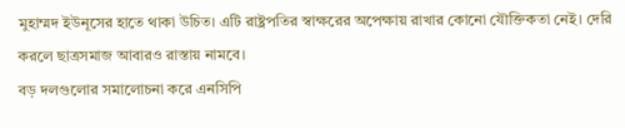মুহাম্মদ ইউনূসের হাতে থাকা উচিত। এটি রাষ্ট্রপতির স্বাক্ষরের অপেক্ষায় রাখার কোনো যৌক্তিকতা নেই। দেরি করলে ছাত্রসমাজ আবারও রাস্তায় নামবে।
বড় দলগুলোর সমালোচনা করে এনসিপি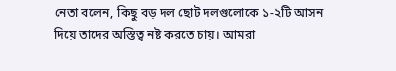নেতা বলেন, কিছু বড় দল ছোট দলগুলোকে ১-২টি আসন দিয়ে তাদের অস্তিত্ব নষ্ট করতে চায়। আমরা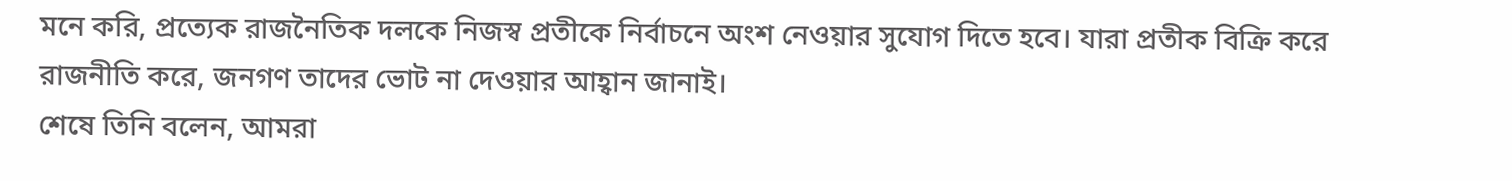মনে করি, প্রত্যেক রাজনৈতিক দলকে নিজস্ব প্রতীকে নির্বাচনে অংশ নেওয়ার সুযোগ দিতে হবে। যারা প্রতীক বিক্রি করে রাজনীতি করে, জনগণ তাদের ভোট না দেওয়ার আহ্বান জানাই।
শেষে তিনি বলেন, আমরা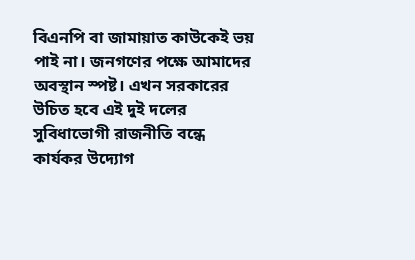বিএনপি বা জামায়াত কাউকেই ভয় পাই না। জনগণের পক্ষে আমাদের অবস্থান স্পষ্ট। এখন সরকারের উচিত হবে এই দুই দলের সুবিধাভোগী রাজনীতি বন্ধে কার্যকর উদ্যোগ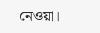নেওয়া।